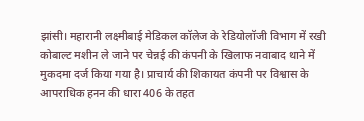झांसी। महारानी लक्ष्मीबाई मेडिकल कॉलेज के रेडियोलॉजी विभाग में रखी कोबाल्ट मशीन ले जाने पर चेन्नई की कंपनी के खिलाफ नवाबाद थाने में मुकदमा दर्ज किया गया है। प्राचार्य की शिकायत कंपनी पर विश्वास के आपराधिक हनन की धारा 406 के तहत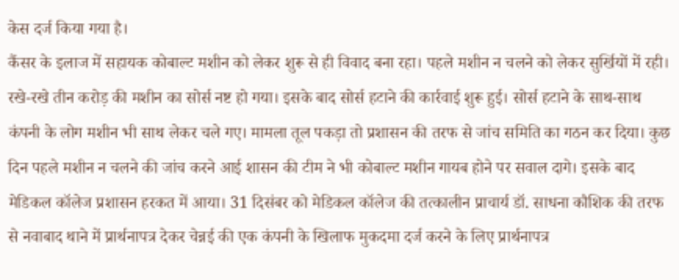केस दर्ज किया गया है।
कैंसर के इलाज में सहायक कोबाल्ट मशीन को लेकर शुरू से ही विवाद बना रहा। पहले मशीन न चलने को लेकर सुर्खियों में रही। रखे-रखे तीन करोड़ की मशीन का सोर्स नष्ट हो गया। इसके बाद सोर्स हटाने की कार्रवाई शुरू हुई। सोर्स हटाने के साथ-साथ कंपनी के लोग मशीन भी साथ लेकर चले गए। मामला तूल पकड़ा तो प्रशासन की तरफ से जांच समिति का गठन कर दिया। कुछ दिन पहले मशीन न चलने की जांच करने आई शासन की टीम ने भी कोबाल्ट मशीन गायब होने पर सवाल दागे। इसके बाद मेडिकल कॉलेज प्रशासन हरकत में आया। 31 दिसंबर को मेडिकल कॉलेज की तत्कालीन प्राचार्य डॉ. साधना कौशिक की तरफ से नवाबाद थाने में प्रार्थनापत्र देकर चेन्नई की एक कंपनी के खिलाफ मुकदमा दर्ज करने के लिए प्रार्थनापत्र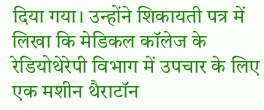दिया गया। उन्होंने शिकायती पत्र में लिखा कि मेडिकल कॉलेज के रेडियोथेरेपी विभाग में उपचार के लिए एक मशीन थैराटॉन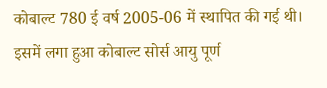कोबाल्ट 780 ई वर्ष 2005-06 में स्थापित की गई थी। इसमें लगा हुआ कोबाल्ट सोर्स आयु पूर्ण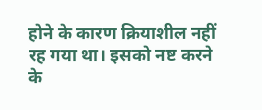होने के कारण क्रियाशील नहीं रह गया था। इसको नष्ट करने के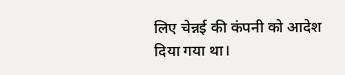लिए चेन्नई की कंपनी को आदेश दिया गया था।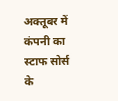अक्तूबर में कंपनी का स्टाफ सोर्स के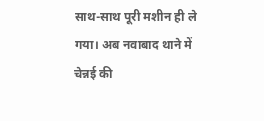साथ-साथ पूरी मशीन ही ले गया। अब नवाबाद थाने में चेन्नई की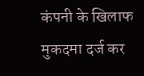कंपनी के खिलाफ मुकदमा दर्ज कर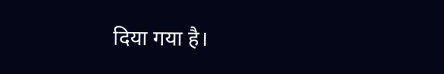दिया गया है।